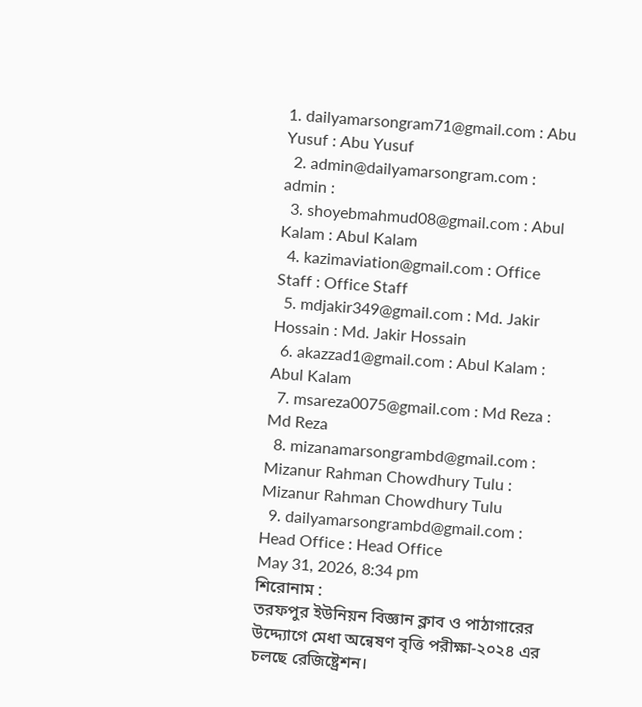1. dailyamarsongram71@gmail.com : Abu Yusuf : Abu Yusuf
  2. admin@dailyamarsongram.com : admin :
  3. shoyebmahmud08@gmail.com : Abul Kalam : Abul Kalam
  4. kazimaviation@gmail.com : Office Staff : Office Staff
  5. mdjakir349@gmail.com : Md. Jakir Hossain : Md. Jakir Hossain
  6. akazzad1@gmail.com : Abul Kalam : Abul Kalam
  7. msareza0075@gmail.com : Md Reza : Md Reza
  8. mizanamarsongrambd@gmail.com : Mizanur Rahman Chowdhury Tulu : Mizanur Rahman Chowdhury Tulu
  9. dailyamarsongrambd@gmail.com : Head Office : Head Office
May 31, 2026, 8:34 pm
শিরোনাম :
তরফপুর ইউনিয়ন বিজ্ঞান ক্লাব ও পাঠাগারের উদ্দ্যোগে মেধা অন্বেষণ বৃত্তি পরীক্ষা-২০২৪ এর চলছে রেজিষ্ট্রেশন।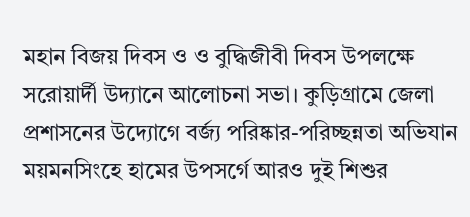মহান বিজয় দিবস ও ও বুদ্ধিজীবী দিবস উপলক্ষে সরোয়ার্দী উদ্যানে আলোচনা সভা। কুড়িগ্রামে জেলা প্রশাসনের উদ্যোগে বর্জ্য পরিষ্কার-পরিচ্ছন্নতা অভিযান ময়মনসিংহে হামের উপসর্গে আরও দুই শিশুর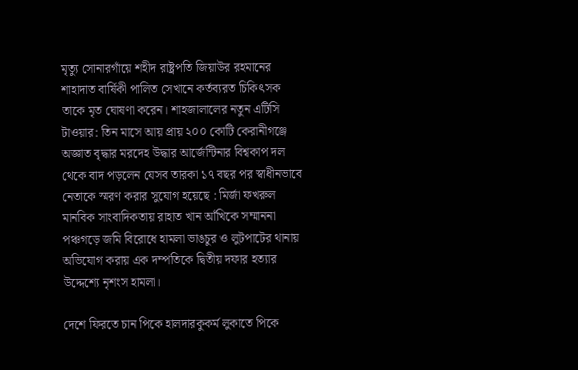মৃত্যু সোনারগাঁয়ে শহীদ রাষ্ট্রপতি জিয়াউর রহমানের শাহাদাত বার্ষিকী পালিত সেখানে কর্তব্যরত চিকিৎসক তাকে মৃত ঘোষণা করেন। শাহজালালের নতুন এটিসি টাওয়ার: তিন মাসে আয় প্রায় ২০০ কোটি কেরানীগঞ্জে অজ্ঞাত বৃদ্ধার মরদেহ উদ্ধার আর্জেন্টিনার বিশ্বকাপ দল থেকে বাদ পড়লেন যেসব তারকা ১৭ বছর পর স্বাধীনভাবে নেতাকে স্মরণ করার সুযোগ হয়েছে : মির্জা ফখরুল মানবিক সাংবাদিকতায় রাহাত খান আঁখিকে সম্মাননা পঞ্চগড়ে জমি বিরোধে হামলা ভাঙচুর ও লুটপাটের থানায় অভিযোগ করায় এক দম্পতিকে দ্বিতীয় দফার হত্যার উদ্দেশ্যে নৃশংস হামলা।

দেশে ফিরতে চান পিকে হালদারকুকর্ম লুকাতে পিকে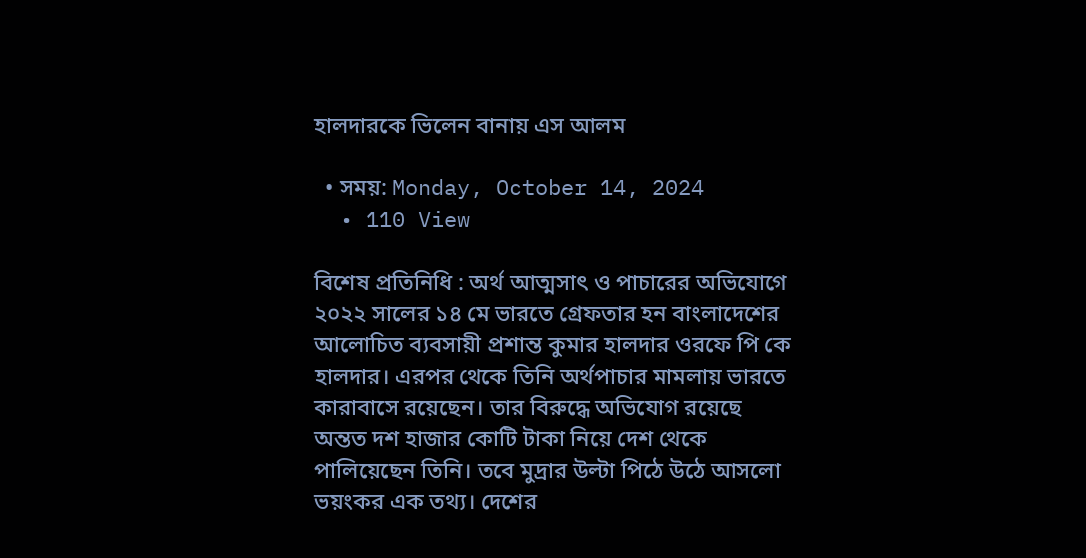হালদারকে ভিলেন বানায় এস আলম

  • সময়: Monday, October 14, 2024
  • 110 View

বিশেষ প্রতিনিধি : অর্থ আত্মসাৎ ও পাচারের অভিযোগে ২০২২ সালের ১৪ মে ভারতে গ্রেফতার হন বাংলাদেশের আলোচিত ব্যবসায়ী প্রশান্ত কুমার হালদার ওরফে পি কে হালদার। এরপর থেকে তিনি অর্থপাচার মামলায় ভারতে কারাবাসে রয়েছেন। তার বিরুদ্ধে অভিযোগ রয়েছে অন্তত দশ হাজার কোটি টাকা নিয়ে দেশ থেকে পালিয়েছেন তিনি। তবে মুদ্রার উল্টা পিঠে উঠে আসলো ভয়ংকর এক তথ্য। দেশের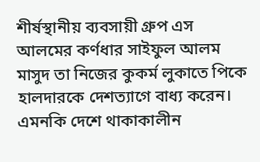শীর্ষস্থানীয় ব্যবসায়ী গ্রুপ এস আলমের কর্ণধার সাইফুল আলম মাসুদ তা নিজের কুকর্ম লুকাতে পিকে হালদারকে দেশত্যাগে বাধ্য করেন। এমনকি দেশে থাকাকালীন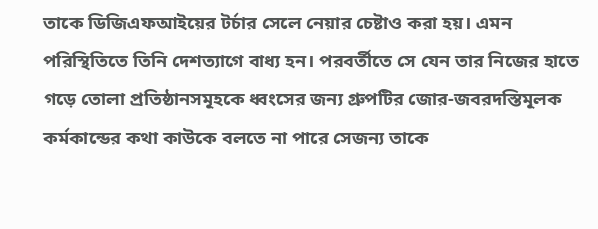তাকে ডিজিএফআইয়ের টর্চার সেলে নেয়ার চেষ্টাও করা হয়। এমন পরিস্থিতিতে তিনি দেশত্যাগে বাধ্য হন। পরবর্তীতে সে যেন তার নিজের হাতে গড়ে তোলা প্রতিষ্ঠানসমূহকে ধ্বংসের জন্য গ্রুপটির জোর-জবরদস্তিমূলক কর্মকান্ডের কথা কাউকে বলতে না পারে সেজন্য তাকে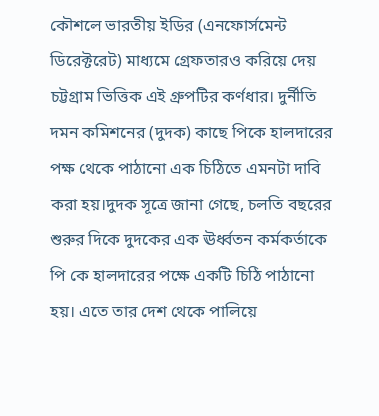কৌশলে ভারতীয় ইডির (এনফোর্সমেন্ট ডিরেক্টরেট) মাধ্যমে গ্রেফতারও করিয়ে দেয় চট্টগ্রাম ভিত্তিক এই গ্রুপটির কর্ণধার। দুর্নীতি দমন কমিশনের (দুদক) কাছে পিকে হালদারের পক্ষ থেকে পাঠানো এক চিঠিতে এমনটা দাবি করা হয়।দুদক সূত্রে জানা গেছে, চলতি বছরের শুরুর দিকে দুদকের এক ঊর্ধ্বতন কর্মকর্তাকে পি কে হালদারের পক্ষে একটি চিঠি পাঠানো হয়। এতে তার দেশ থেকে পালিয়ে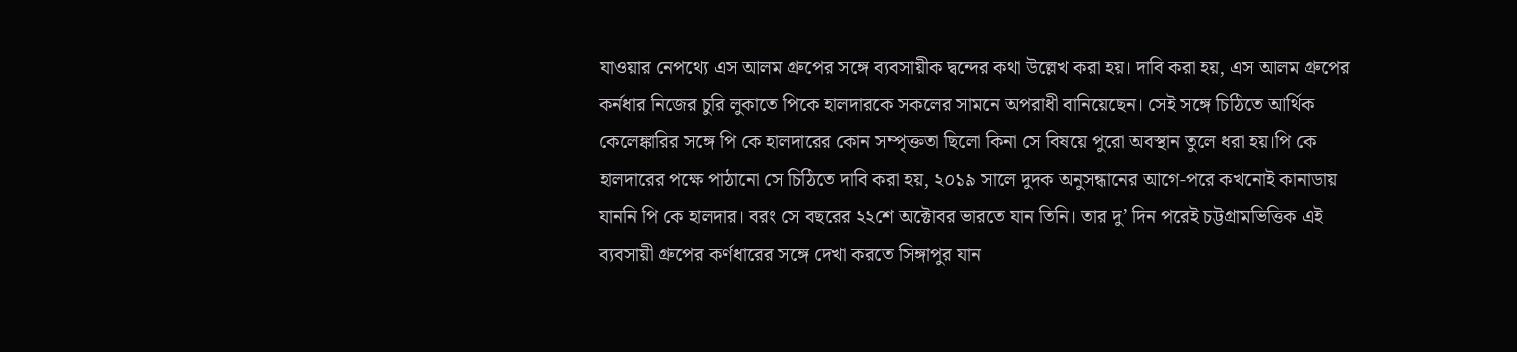যাওয়ার নেপথ্যে এস আলম গ্রুপের সঙ্গে ব্যবসায়ীক দ্বন্দের কথা উল্লেখ করা হয়। দাবি করা হয়, এস আলম গ্রুপের কর্নধার নিজের চুরি লুকাতে পিকে হালদারকে সকলের সামনে অপরাধী বানিয়েছেন। সেই সঙ্গে চিঠিতে আর্থিক কেলেঙ্কারির সঙ্গে পি কে হালদারের কোন সম্পৃক্ততা ছিলো কিনা সে বিষয়ে পুরো অবস্থান তুলে ধরা হয়।পি কে হালদারের পক্ষে পাঠানো সে চিঠিতে দাবি করা হয়, ২০১৯ সালে দুদক অনুসন্ধানের আগে-পরে কখনোই কানাডায় যাননি পি কে হালদার। বরং সে বছরের ২২শে অক্টোবর ভারতে যান তিনি। তার দু’ দিন পরেই চট্টগ্রামভিত্তিক এই ব্যবসায়ী গ্রুপের কর্ণধারের সঙ্গে দেখা করতে সিঙ্গাপুর যান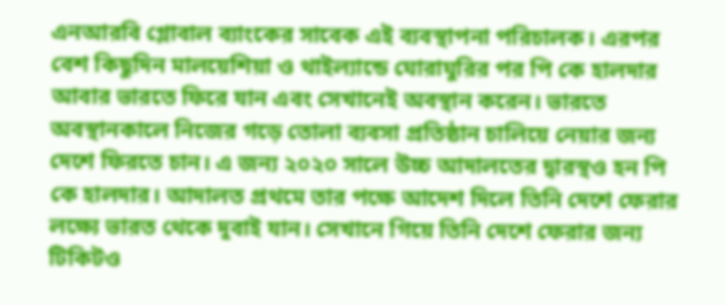এনআরবি গ্লোবাল ব্যাংকের সাবেক এই ব্যবস্থাপনা পরিচালক। এরপর বেশ কিছুদিন মালয়েশিয়া ও থাইল্যান্ডে ঘোরাঘুরির পর পি কে হালদার আবার ভারতে ফিরে যান এবং সেখানেই অবস্থান করেন। ভারতে অবস্থানকালে নিজের গড়ে তোলা ব্যবসা প্রতিষ্ঠান চালিয়ে নেয়ার জন্য দেশে ফিরতে চান। এ জন্য ২০২০ সালে উচ্চ আদালতের দ্বারস্থও হন পি কে হালদার। আদালত প্রথমে তার পক্ষে আদেশ দিলে তিনি দেশে ফেরার লক্ষ্যে ভারত থেকে দুবাই যান। সেখানে গিয়ে তিনি দেশে ফেরার জন্য টিকিটও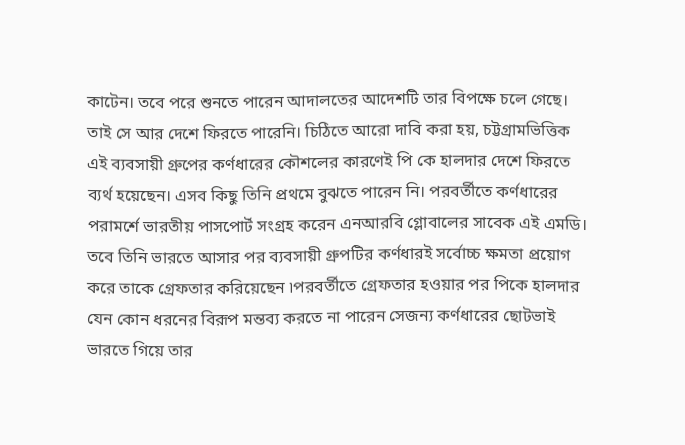কাটেন। তবে পরে শুনতে পারেন আদালতের আদেশটি তার বিপক্ষে চলে গেছে। তাই সে আর দেশে ফিরতে পারেনি। চিঠিতে আরো দাবি করা হয়, চট্টগ্রামভিত্তিক এই ব্যবসায়ী গ্রুপের কর্ণধারের কৌশলের কারণেই পি কে হালদার দেশে ফিরতে ব্যর্থ হয়েছেন। এসব কিছু তিনি প্রথমে বুঝতে পারেন নি। পরবর্তীতে কর্ণধারের পরামর্শে ভারতীয় পাসপোর্ট সংগ্রহ করেন এনআরবি গ্লোবালের সাবেক এই এমডি। তবে তিনি ভারতে আসার পর ব্যবসায়ী গ্রুপটির কর্ণধারই সর্বোচ্চ ক্ষমতা প্রয়োগ করে তাকে গ্রেফতার করিয়েছেন ৷পরবর্তীতে গ্রেফতার হওয়ার পর পিকে হালদার যেন কোন ধরনের বিরূপ মন্তব্য করতে না পারেন সেজন্য কর্ণধারের ছোটভাই ভারতে গিয়ে তার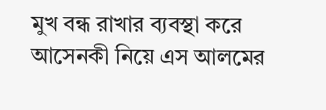মুখ বন্ধ রাখার ব্যবস্থা করে আসেনকী নিয়ে এস আলমের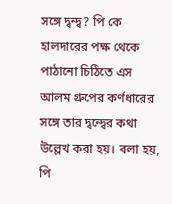সঙ্গে দ্বন্দ্ব? পি কে হালদারের পক্ষ থেকে পাঠানো চিঠিতে এস আলম গ্রুপের কর্ণধারের সঙ্গে তার দ্বন্দ্বের কথা উল্লেখ করা হয়। বলা হয়, পি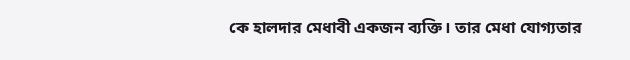কে হালদার মেধাবী একজন ব্যক্তি। তার মেধা যোগ্যতার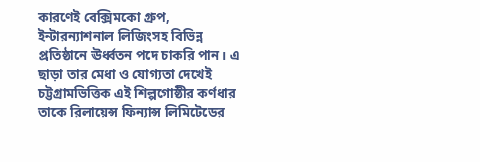কারণেই বেক্সিমকো গ্রুপ, ইন্টারন্যাশনাল লিজিংসহ বিভিন্ন প্রতিষ্ঠানে ঊর্ধ্বতন পদে চাকরি পান। এ ছাড়া তার মেধা ও যোগ্যতা দেখেই চট্টগ্রামভিত্তিক এই শিল্পগোষ্ঠীর কর্ণধার তাকে রিলায়েন্স ফিন্যান্স লিমিটেডের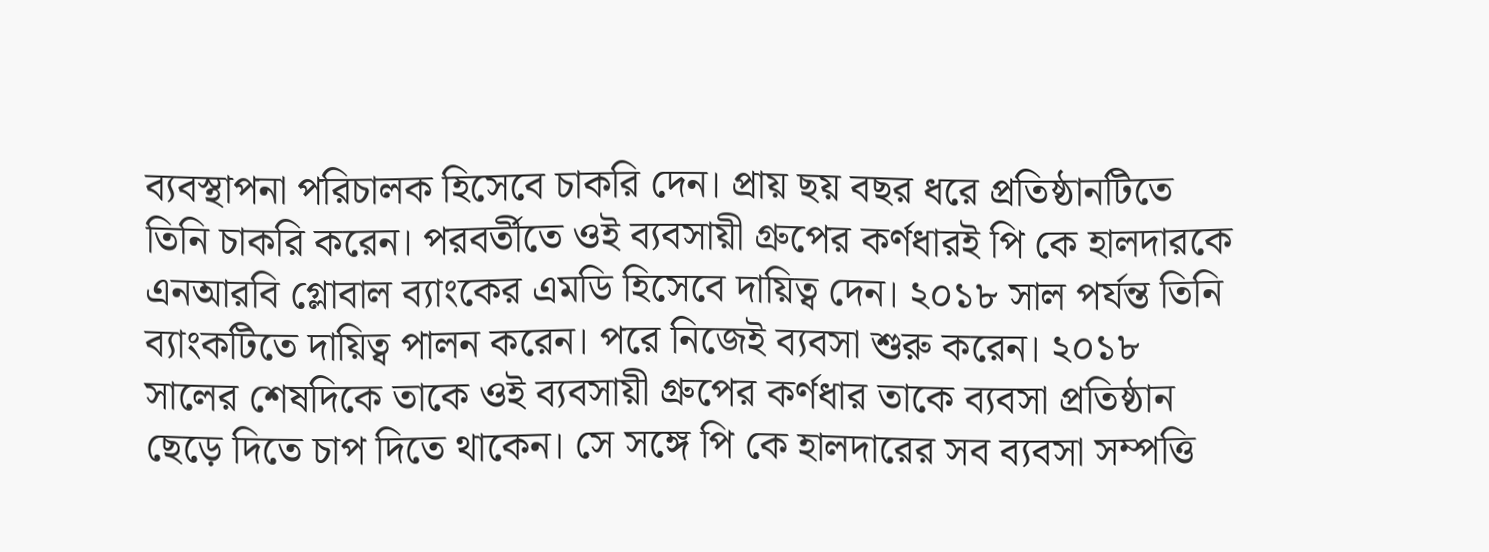ব্যবস্থাপনা পরিচালক হিসেবে চাকরি দেন। প্রায় ছয় বছর ধরে প্রতিষ্ঠানটিতে তিনি চাকরি করেন। পরবর্তীতে ওই ব্যবসায়ী গ্রুপের কর্ণধারই পি কে হালদারকে এনআরবি গ্লোবাল ব্যাংকের এমডি হিসেবে দায়িত্ব দেন। ২০১৮ সাল পর্যন্ত তিনি ব্যাংকটিতে দায়িত্ব পালন করেন। পরে নিজেই ব্যবসা শুরু করেন। ২০১৮ সালের শেষদিকে তাকে ওই ব্যবসায়ী গ্রুপের কর্ণধার তাকে ব্যবসা প্রতিষ্ঠান ছেড়ে দিতে চাপ দিতে থাকেন। সে সঙ্গে পি কে হালদারের সব ব্যবসা সম্পত্তি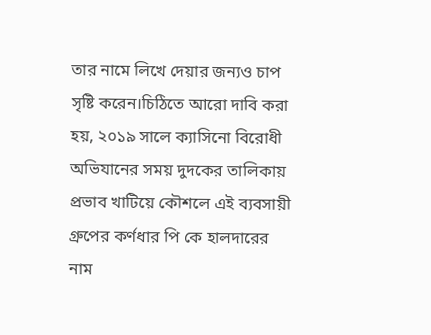তার নামে লিখে দেয়ার জন্যও চাপ সৃষ্টি করেন।চিঠিতে আরো দাবি করা হয়, ২০১৯ সালে ক্যাসিনো বিরোধী অভিযানের সময় দুদকের তালিকায় প্রভাব খাটিয়ে কৌশলে এই ব্যবসায়ী গ্রুপের কর্ণধার পি কে হালদারের নাম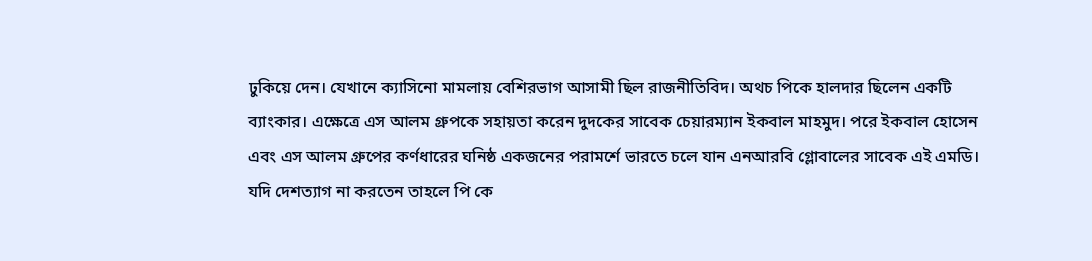ঢুকিয়ে দেন। যেখানে ক্যাসিনো মামলায় বেশিরভাগ আসামী ছিল রাজনীতিবিদ। অথচ পিকে হালদার ছিলেন একটি ব্যাংকার। এক্ষেত্রে এস আলম গ্রুপকে সহায়তা করেন দুদকের সাবেক চেয়ারম্যান ইকবাল মাহমুদ। পরে ইকবাল হোসেন এবং এস আলম গ্রুপের কর্ণধারের ঘনিষ্ঠ একজনের পরামর্শে ভারতে চলে যান এনআরবি গ্লোবালের সাবেক এই এমডি। যদি দেশত্যাগ না করতেন তাহলে পি কে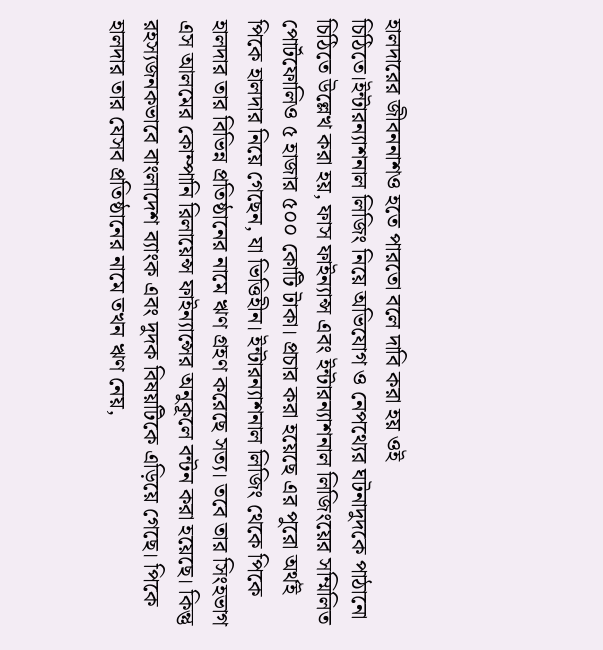হালদারের জীবননাশও হতে পারতো বলে দাবি করা হয় ওই চিঠিতে।ইন্টারন্যাশনাল লিজিং নিয়ে অভিযোগ ও নেপথ্যের ঘটনাদুদকে পাঠানো চিঠিতে উল্লেখ করা হয়, ফাস ফাইন্যান্স এবং ইন্টারন্যাশনাল লিজিংয়ের সম্মিলিত পোর্টফোলিও ৫ হাজার ৫০০ কোটি টাকা। প্রচার করা হয়েছে এর পুরো অর্থই পিকে হালদার নিয়ে গেছেন, যা ভিত্তিহীন। ইন্টারন্যাশনাল লিজিং থেকে পিকে হালদার তার বিভিন্ন প্রতিষ্ঠানের নামে ঋণ গ্রহণ করেছে সত্য। তবে তার সিংহভাগ এস আলমের কোম্পানি রিলায়েন্স ফাইন্যান্সের অনুকূলে বন্টন করা হয়েছে। কিন্তু রহস্যজনকভাবে বাংলাদেশ ব্যাংক এবং দুদক বিষয়টিকে এড়িয়ে গেছে। পিকে হালদার তার যেসব প্রতিষ্ঠানের নামে তখন ঋণ নেয়,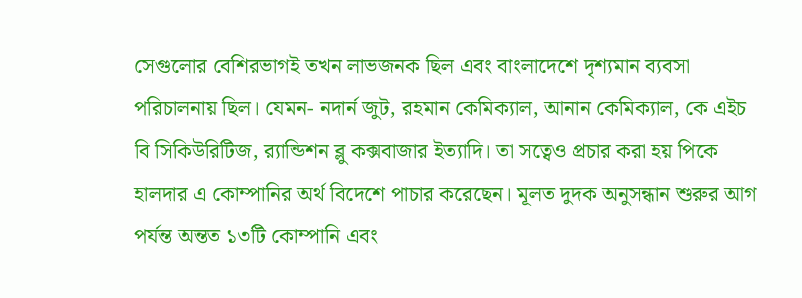সেগুলোর বেশিরভাগই তখন লাভজনক ছিল এবং বাংলাদেশে দৃশ্যমান ব্যবসা পরিচালনায় ছিল। যেমন- নদার্ন জুট, রহমান কেমিক্যাল, আনান কেমিক্যাল, কে এইচ বি সিকিউরিটিজ, র‌্যান্ডিশন ব্লু কক্সবাজার ইত্যাদি। তা সত্বেও প্রচার করা হয় পিকে হালদার এ কোম্পানির অর্থ বিদেশে পাচার করেছেন। মূলত দুদক অনুসন্ধান শুরুর আগ পর্যন্ত অন্তত ১৩টি কোম্পানি এবং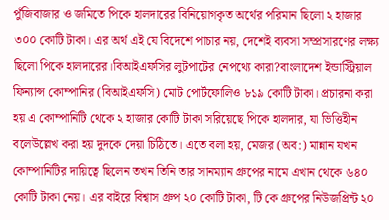পুঁজিবাজার ও জমিতে পিকে হালদারের বিনিয়োগকৃত অর্থের পরিমান ছিলো ২ হাজার ৩০০ কোটি টাকা। এর অর্থ এই যে বিদেশে পাচার নয়, দেশেই ব্যবসা সম্প্রসারণের লক্ষ্য ছিলো পিকে হালদারের।বিআইএফসির লুটপাটের নেপথ্যে কারা?বাংলাদেশ ইন্ডাস্ট্রিয়াল ফিন্যান্স কোম্পানির (বিআইএফসি) মোট পোর্টফোলিও ৮১৯ কোটি টাকা। প্রচারনা করা হয় এ কোম্পানিটি থেকে ২ হাজার কোটি টাকা সরিয়েছে পিকে হালদার, যা ভিত্তিহীন বলেউল্লেখ করা হয় দুদকে দেয়া চিঠিতে। এতে বলা হয়, মেজর (অব:) মান্নান যখন কোম্পানিটির দায়িত্বে ছিলেন তখন তিনি তার সানম্যান গ্রুপের নামে এখান থেকে ৬৪০ কোটি টাকা নেয়। এর বাইরে বিশ্বাস গ্রুপ ২০ কোটি টাকা, টি কে গ্রুপের নিউজপ্রিন্ট ২০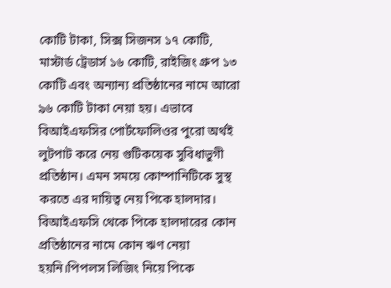কোটি টাকা, সিক্স সিজনস ১৭ কোটি, মাস্টার্ড ট্রেডার্স ১৬ কোটি, রাইজিং গ্রুপ ১৩ কোটি এবং অন্যান্য প্রতিষ্ঠানের নামে আরো ৯৬ কোটি টাকা নেয়া হয়। এভাবে বিআইএফসির পোর্টফোলিওর পুরো অর্থই লুটপাট করে নেয় গুটিকয়েক সুবিধাভুগী প্রতিষ্ঠান। এমন সময়ে কোম্পানিটিকে সুস্থ করতে এর দায়িত্ব নেয় পিকে হালদার। বিআইএফসি থেকে পিকে হালদারের কোন প্রতিষ্ঠানের নামে কোন ঋণ নেয়া হয়নি।পিপলস লিজিং নিয়ে পিকে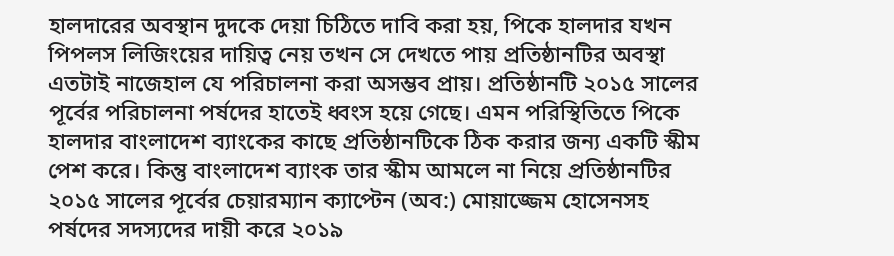হালদারের অবস্থান দুদকে দেয়া চিঠিতে দাবি করা হয়, পিকে হালদার যখন পিপলস লিজিংয়ের দায়িত্ব নেয় তখন সে দেখতে পায় প্রতিষ্ঠানটির অবস্থা এতটাই নাজেহাল যে পরিচালনা করা অসম্ভব প্রায়। প্রতিষ্ঠানটি ২০১৫ সালের পূর্বের পরিচালনা পর্ষদের হাতেই ধ্বংস হয়ে গেছে। এমন পরিস্থিতিতে পিকে হালদার বাংলাদেশ ব্যাংকের কাছে প্রতিষ্ঠানটিকে ঠিক করার জন্য একটি স্কীম পেশ করে। কিন্তু বাংলাদেশ ব্যাংক তার স্কীম আমলে না নিয়ে প্রতিষ্ঠানটির ২০১৫ সালের পূর্বের চেয়ারম্যান ক্যাপ্টেন (অব:) মোয়াজ্জেম হোসেনসহ পর্ষদের সদস্যদের দায়ী করে ২০১৯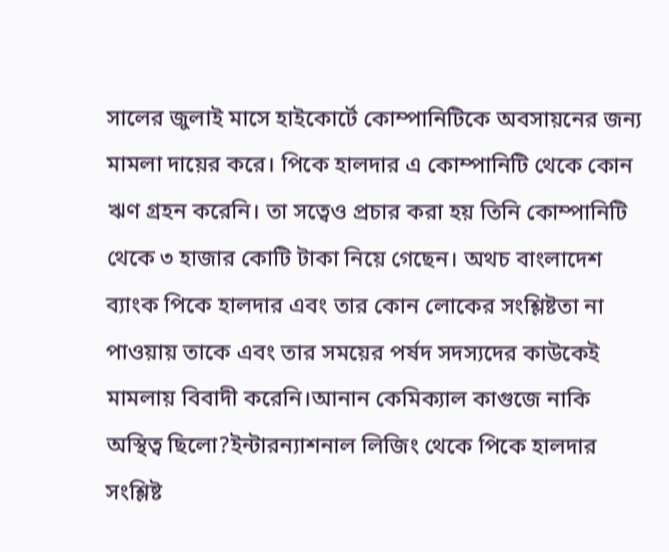সালের জুলাই মাসে হাইকোর্টে কোম্পানিটিকে অবসায়নের জন্য মামলা দায়ের করে। পিকে হালদার এ কোম্পানিটি থেকে কোন ঋণ গ্রহন করেনি। তা সত্বেও প্রচার করা হয় তিনি কোম্পানিটি থেকে ৩ হাজার কোটি টাকা নিয়ে গেছেন। অথচ বাংলাদেশ ব্যাংক পিকে হালদার এবং তার কোন লোকের সংশ্লিষ্টতা না পাওয়ায় তাকে এবং তার সময়ের পর্ষদ সদস্যদের কাউকেই মামলায় বিবাদী করেনি।আনান কেমিক্যাল কাগুজে নাকি অস্থিত্ব ছিলো?ইন্টারন্যাশনাল লিজিং থেকে পিকে হালদার সংশ্লিষ্ট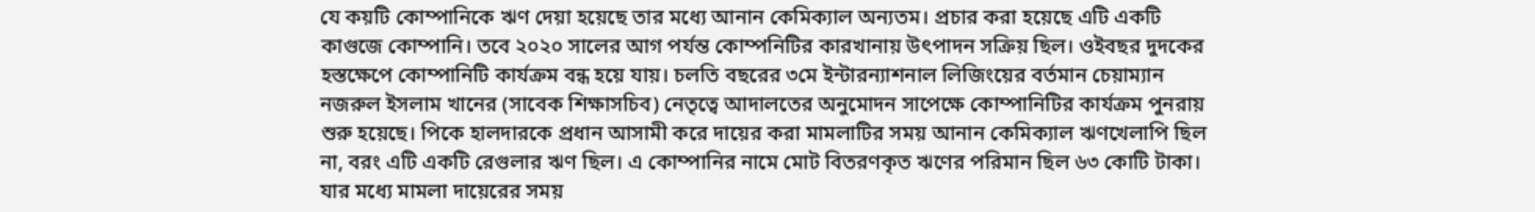যে কয়টি কোম্পানিকে ঋণ দেয়া হয়েছে তার মধ্যে আনান কেমিক্যাল অন্যতম। প্রচার করা হয়েছে এটি একটি কাগুজে কোম্পানি। তবে ২০২০ সালের আগ পর্যন্ত কোম্পনিটির কারখানায় উৎপাদন সক্রিয় ছিল। ওইবছর দুদকের হস্তক্ষেপে কোম্পানিটি কার্যক্রম বন্ধ হয়ে যায়। চলতি বছরের ৩মে ইন্টারন্যাশনাল লিজিংয়ের বর্তমান চেয়াম্যান নজরুল ইসলাম খানের (সাবেক শিক্ষাসচিব) নেতৃত্বে আদালতের অনুমোদন সাপেক্ষে কোম্পানিটির কার্যক্রম পুনরায় শুরু হয়েছে। পিকে হালদারকে প্রধান আসামী করে দায়ের করা মামলাটির সময় আনান কেমিক্যাল ঋণখেলাপি ছিল না, বরং এটি একটি রেগুলার ঋণ ছিল। এ কোম্পানির নামে মোট বিতরণকৃত ঋণের পরিমান ছিল ৬৩ কোটি টাকা। যার মধ্যে মামলা দায়েরের সময়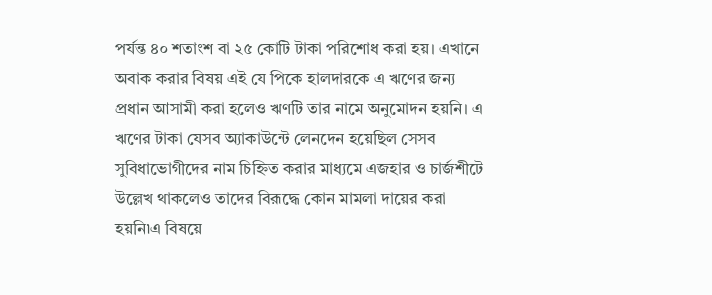পর্যন্ত ৪০ শতাংশ বা ২৫ কোটি টাকা পরিশোধ করা হয়। এখানে অবাক করার বিষয় এই যে পিকে হালদারকে এ ঋণের জন্য প্রধান আসামী করা হলেও ঋণটি তার নামে অনুমোদন হয়নি। এ ঋণের টাকা যেসব অ্যাকাউন্টে লেনদেন হয়েছিল সেসব সুবিধাভোগীদের নাম চিহ্নিত করার মাধ্যমে এজহার ও চার্জশীটে উল্লেখ থাকলেও তাদের বিরূদ্ধে কোন মামলা দায়ের করা হয়নি৷এ বিষয়ে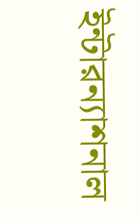ইন্টারন্যাশনাল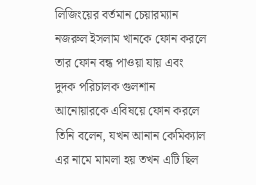লিজিংয়ের বর্তমান চেয়ারম্যান নজরুল ইসলাম খানকে ফোন করলে তার ফোন বন্ধ পাওয়া যায় এবং দুদক পরিচালক গুলশান আনোয়ারকে এবিষয়ে ফোন করলে তিনি বলেন, যখন আনান কেমিক্যাল এর নামে মামলা হয় তখন এটি ছিল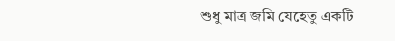শুধু মাত্র জমি যেহেতু একটি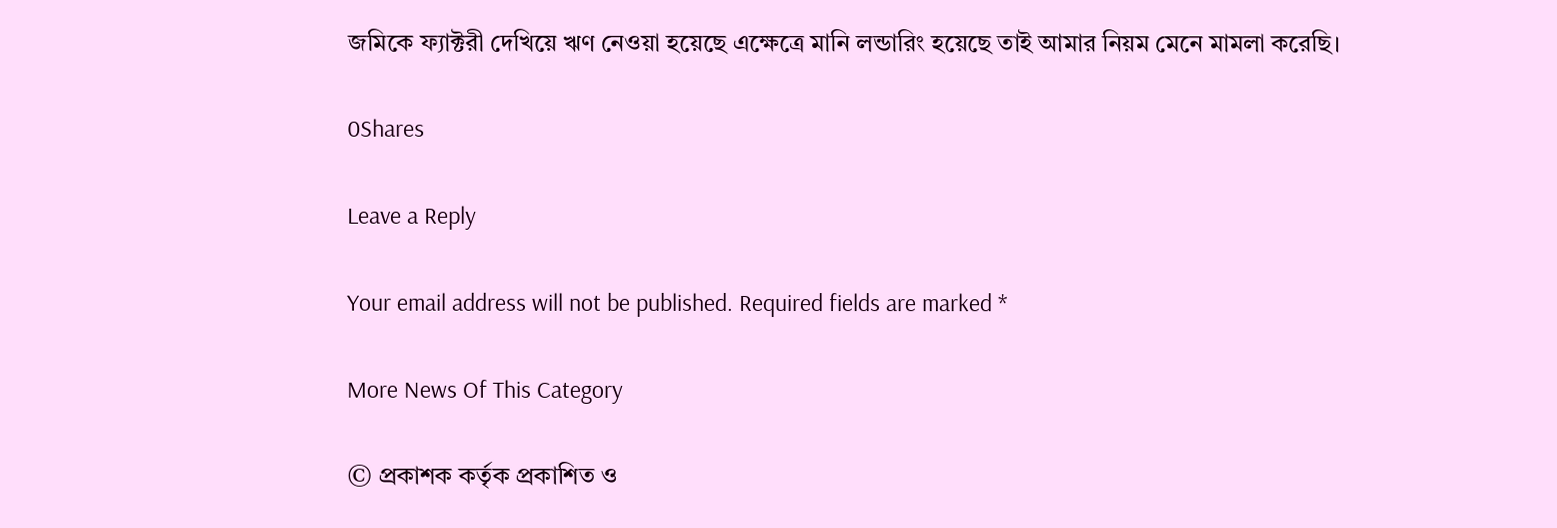জমিকে ফ্যাক্টরী দেখিয়ে ঋণ নেওয়া হয়েছে এক্ষেত্রে মানি লন্ডারিং হয়েছে তাই আমার নিয়ম মেনে মামলা করেছি।

0Shares

Leave a Reply

Your email address will not be published. Required fields are marked *

More News Of This Category

© প্রকাশক কর্তৃক প্রকাশিত ও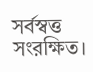সর্বস্বত্ত সংরক্ষিত।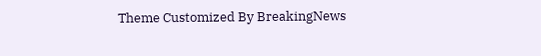Theme Customized By BreakingNews